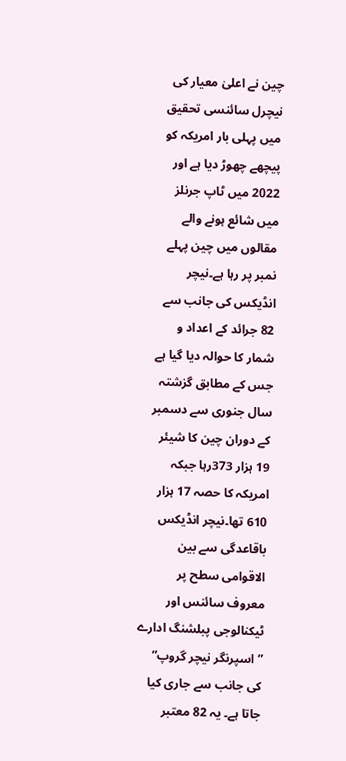چین نے اعلیٰ معیار کی نیچرل سائنسی تحقیق میں پہلی بار امریکہ کو پیچھے چھوڑ دیا ہے اور 2022 میں ٹاپ جرنلز میں شائع ہونے والے مقالوں میں چین پہلے نمبر پر رہا ہے۔نیچر انڈیکس کی جانب سے 82 جرائد کے اعداد و شمار کا حوالہ دیا گیا ہے جس کے مطابق گزشتہ سال جنوری سے دسمبر کے دوران چین کا شیئر 19 ہزار 373رہا جبکہ امریکہ کا حصہ 17 ہزار 610 تھا۔نیچر انڈیکس باقاعدگی سے بین الاقوامی سطح پر معروف سائنس اور ٹیکنالوجی پبلشنگ ادارے ”اسپرنگر نیچر گروپ” کی جانب سے جاری کیا جاتا ہے۔ یہ 82 معتبر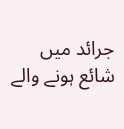جرائد میں شائع ہونے والے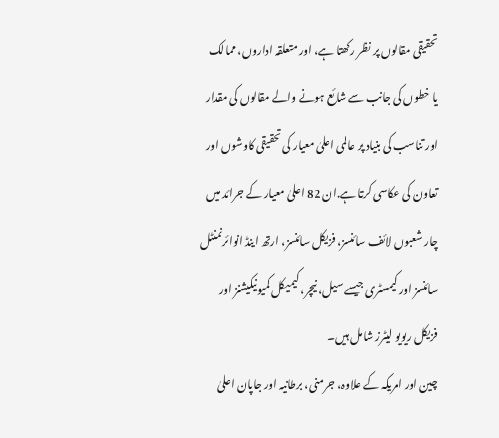تحقیقی مقالوں پر نظر رکھتا ہے، اور متعلقہ اداروں، ممالک یا خطوں کی جانب سے شائع ہونے والے مقالوں کی مقدار اور تناسب کی بنیاد پر عالمی اعلیٰ معیار کی تحقیقی کاوشوں اور تعاون کی عکاسی کرتا ہے.ان 82 اعلیٰ معیار کے جرائد میں چار شعبوں لائف سائنسز، فزیکل سائنسز، ارتھ اینڈ انوائرنمنٹل سائنسز اور کیمسٹری جیسے سیل، نیچر، کیمیکل کمیونیکیشنز اور فزیکل ریویو لیٹرز شامل ہیں۔
چین اور امریکہ کے علاوہ، جرمنی، برطانیہ اور جاپان اعلیٰ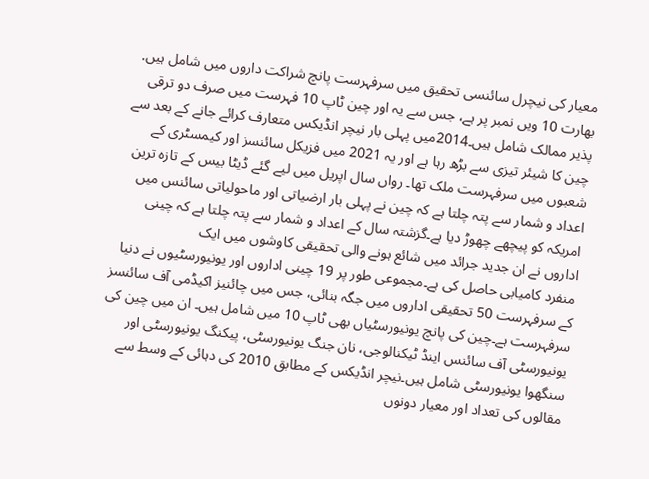معیار کی نیچرل سائنسی تحقیق میں سرفہرست پانچ شراکت داروں میں شامل ہیں. بھارت 10 ویں نمبر پر ہے، جس سے یہ اور چین ٹاپ 10 فہرست میں صرف دو ترقی پذیر ممالک شامل ہیں۔2014میں پہلی بار نیچر انڈیکس متعارف کرائے جانے کے بعد سے چین کا شیئر تیزی سے بڑھ رہا ہے اور یہ 2021 میں فزیکل سائنسز اور کیمسٹری کے شعبوں میں سرفہرست ملک تھا۔ رواں سال اپریل میں لیے گئے ڈیٹا بیس کے تازہ ترین اعداد و شمار سے پتہ چلتا ہے کہ چین نے پہلی بار ارضیاتی اور ماحولیاتی سائنس میں امریکہ کو پیچھے چھوڑ دیا ہے۔گزشتہ سال کے اعداد و شمار سے پتہ چلتا ہے کہ چینی اداروں نے ان جدید جرائد میں شائع ہونے والی تحقیقی کاوشوں میں ایک
منفرد کامیابی حاصل کی ہے۔مجموعی طور پر 19 چینی اداروں اور یونیورسٹیوں نے دنیا کے سرفہرست 50 تحقیقی اداروں میں جگہ بنائی، جس میں چائنیز اکیڈمی آف سائنسز سرفہرست ہے۔چین کی پانچ یونیورسٹیاں بھی ٹاپ 10 میں شامل ہیں۔ ان میں چین کی یونیورسٹی آف سائنس اینڈ ٹیکنالوجی، نان جنگ یونیورسٹی، پیکنگ یونیورسٹی اور سنگھوا یونیورسٹی شامل ہیں۔نیچر انڈیکس کے مطابق 2010 کی دہائی کے وسط سے مقالوں کی تعداد اور معیار دونوں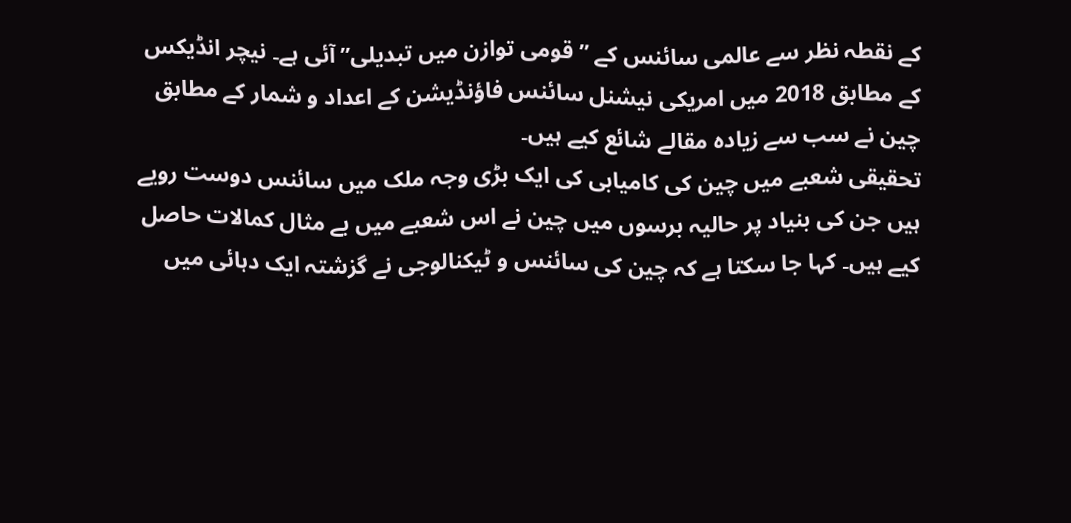کے نقطہ نظر سے عالمی سائنس کے ”قومی توازن میں تبدیلی” آئی ہے۔ نیچر انڈیکس کے مطابق 2018 میں امریکی نیشنل سائنس فاؤنڈیشن کے اعداد و شمار کے مطابق چین نے سب سے زیادہ مقالے شائع کیے ہیں۔
تحقیقی شعبے میں چین کی کامیابی کی ایک بڑی وجہ ملک میں سائنس دوست رویے ہیں جن کی بنیاد پر حالیہ برسوں میں چین نے اس شعبے میں بے مثال کمالات حاصل کیے ہیں۔ کہا جا سکتا ہے کہ چین کی سائنس و ٹیکنالوجی نے گزشتہ ایک دہائی میں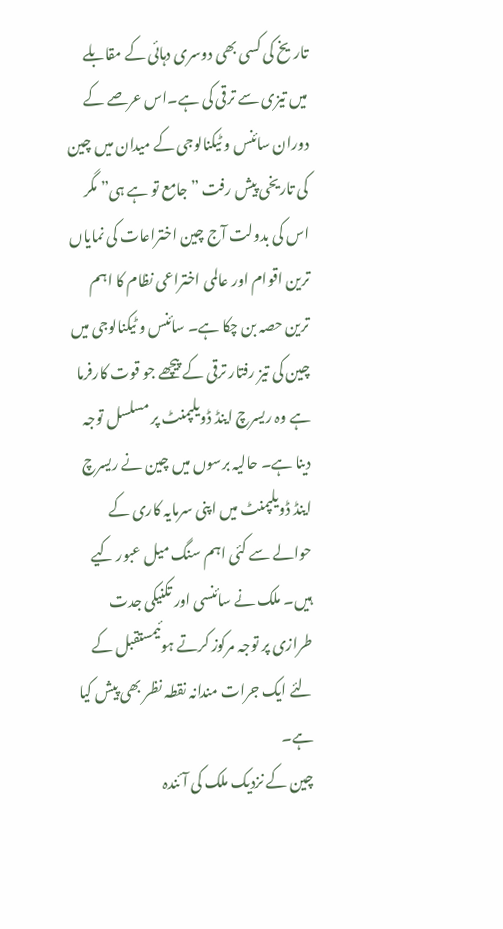تاریخ کی کسی بھی دوسری دہائی کے مقابلے میں تیزی سے ترقی کی ہے۔اس عرصے کے دوران سائنس و ٹیکنالوجی کے میدان میں چین کی تاریخی پیش رفت ”جامع تو ہے ہی” مگر اس کی بدولت آج چین اختراعات کی نمایاں ترین اقوام اور عالمی اختراعی نظام کا اہم ترین حصہ بن چکا ہے۔ سائنس و ٹیکنالوجی میں چین کی تیز رفتار ترقی کے پیچھے جو قوت کارفرما ہے وہ ریسرچ اینڈ ڈویلپمنٹ پر مسلسل توجہ دینا ہے۔ حالیہ برسوں میں چین نے ریسرچ اینڈ ڈویلپمنٹ میں اپنی سرمایہ کاری کے حوالے سے کئی اہم سنگ میل عبور کیے ہیں۔ ملک نے سائنسی اور تکنیکی جدت طرازی پر توجہ مرکوز کرتے ہوئیمستقبل کے لئے ایک جرات مندانہ نقطہ نظر بھی پیش کیا ہے۔
چین کے نزدیک ملک کی آئندہ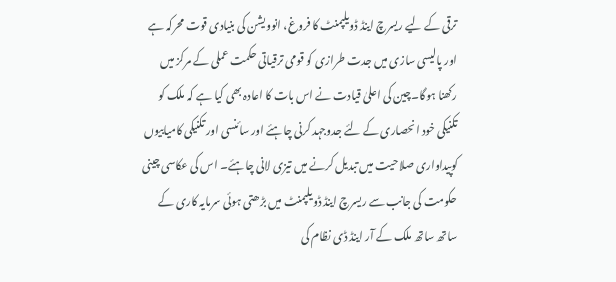ترقی کے لیے ریسرچ اینڈ ڈویلپمنٹ کا فروغ، انوویشن کی بنیادی قوت محرکہ ہے اور پالیسی سازی میں جدت طرازی کو قومی ترقیاتی حکمت عملی کے مرکز میں رکھنا ہوگا۔چین کی اعلیٰ قیادت نے اس بات کا اعادہ بھی کیا ہے کہ ملک کو تکنیکی خود انحصاری کے لئے جدوجہد کرنی چاہئے اور سائنسی اور تکنیکی کامیابیوں کوپیداواری صلاحیت میں تبدیل کرنے میں تیزی لانی چاہئے۔ اس کی عکاسی چینی حکومت کی جانب سے ریسرچ اینڈ ڈویلپمنٹ میں بڑھتی ہوئی سرمایہ کاری کے ساتھ ساتھ ملک کے آر اینڈ ڈی نظام کی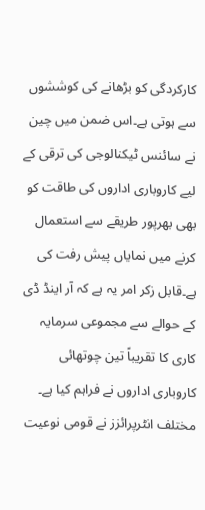کارکردگی کو بڑھانے کی کوششوں سے ہوتی ہے۔اس ضمن میں چین نے سائنس ٹیکنالوجی کی ترقی کے لیے کاروباری اداروں کی طاقت کو بھی بھرپور طریقے سے استعمال کرنے میں نمایاں پیش رفت کی ہے۔قابل زکر امر یہ ہے کہ آر اینڈ ڈی کے حوالے سے مجموعی سرمایہ کاری کا تقریباً تین چوتھائی کاروباری اداروں نے فراہم کیا ہے۔ مختلف انٹرپرائزز نے قومی نوعیت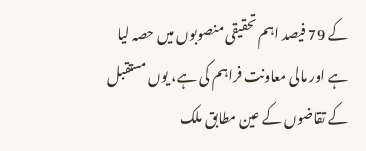کے 79 فیصد اہم تحقیقی منصوبوں میں حصہ لیا ہے اور مالی معاونت فراہم کی ہے، یوں مستقبل کے تقاضوں کے عین مطابق ملک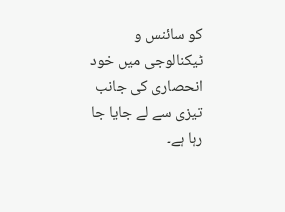کو سائنس و ٹیکنالوجی میں خود انحصاری کی جانب تیزی سے لے جایا جا رہا ہے۔